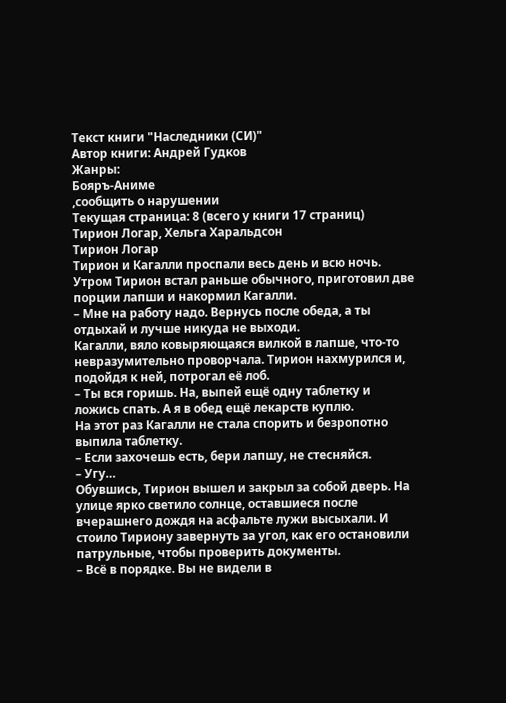Текст книги "Наследники (СИ)"
Автор книги: Андрей Гудков
Жанры:
Бояръ-Аниме
,сообщить о нарушении
Текущая страница: 8 (всего у книги 17 страниц)
Тирион Логар, Хельга Харальдсон
Тирион Логар
Тирион и Кагалли проспали весь день и всю ночь. Утром Тирион встал раньше обычного, приготовил две порции лапши и накормил Кагалли.
– Мне на работу надо. Вернусь после обеда, а ты отдыхай и лучше никуда не выходи.
Кагалли, вяло ковыряющаяся вилкой в лапше, что-то невразумительно проворчала. Тирион нахмурился и, подойдя к ней, потрогал её лоб.
– Ты вся горишь. На, выпей ещё одну таблетку и ложись спать. А я в обед ещё лекарств куплю.
На этот раз Кагалли не стала спорить и безропотно выпила таблетку.
– Если захочешь есть, бери лапшу, не стесняйся.
– Угу…
Обувшись, Тирион вышел и закрыл за собой дверь. На улице ярко светило солнце, оставшиеся после вчерашнего дождя на асфальте лужи высыхали. И стоило Тириону завернуть за угол, как его остановили патрульные, чтобы проверить документы.
– Всё в порядке. Вы не видели в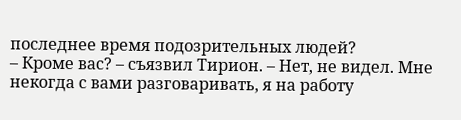последнее время подозрительных людей?
– Кроме вас? – съязвил Тирион. – Нет, не видел. Мне некогда с вами разговаривать, я на работу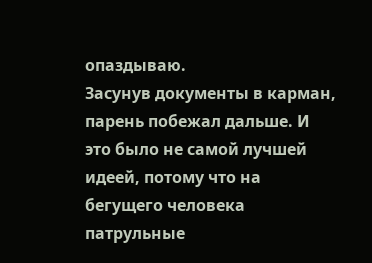опаздываю.
Засунув документы в карман, парень побежал дальше. И это было не самой лучшей идеей, потому что на бегущего человека патрульные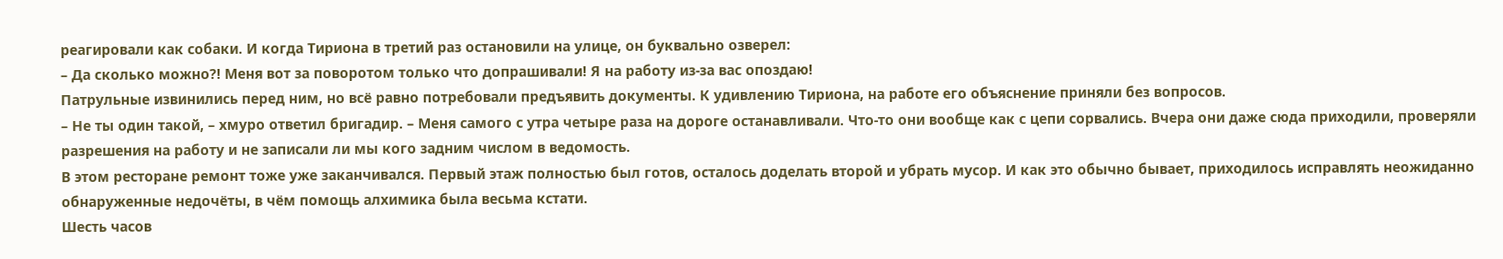реагировали как собаки. И когда Тириона в третий раз остановили на улице, он буквально озверел:
– Да сколько можно?! Меня вот за поворотом только что допрашивали! Я на работу из-за вас опоздаю!
Патрульные извинились перед ним, но всё равно потребовали предъявить документы. К удивлению Тириона, на работе его объяснение приняли без вопросов.
– Не ты один такой, – хмуро ответил бригадир. – Меня самого с утра четыре раза на дороге останавливали. Что-то они вообще как с цепи сорвались. Вчера они даже сюда приходили, проверяли разрешения на работу и не записали ли мы кого задним числом в ведомость.
В этом ресторане ремонт тоже уже заканчивался. Первый этаж полностью был готов, осталось доделать второй и убрать мусор. И как это обычно бывает, приходилось исправлять неожиданно обнаруженные недочёты, в чём помощь алхимика была весьма кстати.
Шесть часов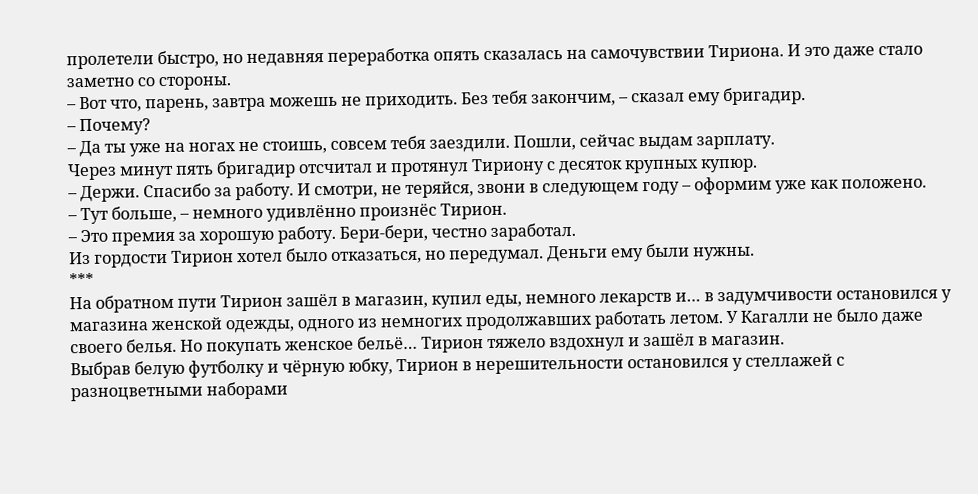пролетели быстро, но недавняя переработка опять сказалась на самочувствии Тириона. И это даже стало заметно со стороны.
– Вот что, парень, завтра можешь не приходить. Без тебя закончим, – сказал ему бригадир.
– Почему?
– Да ты уже на ногах не стоишь, совсем тебя заездили. Пошли, сейчас выдам зарплату.
Через минут пять бригадир отсчитал и протянул Тириону с десяток крупных купюр.
– Держи. Спасибо за работу. И смотри, не теряйся, звони в следующем году – оформим уже как положено.
– Тут больше, – немного удивлённо произнёс Тирион.
– Это премия за хорошую работу. Бери-бери, честно заработал.
Из гордости Тирион хотел было отказаться, но передумал. Деньги ему были нужны.
***
На обратном пути Тирион зашёл в магазин, купил еды, немного лекарств и… в задумчивости остановился у магазина женской одежды, одного из немногих продолжавших работать летом. У Кагалли не было даже своего белья. Но покупать женское бельё… Тирион тяжело вздохнул и зашёл в магазин.
Выбрав белую футболку и чёрную юбку, Тирион в нерешительности остановился у стеллажей с разноцветными наборами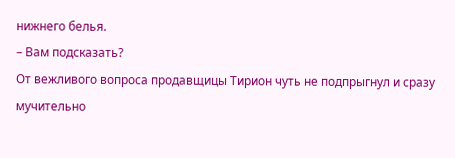нижнего белья.
– Вам подсказать?
От вежливого вопроса продавщицы Тирион чуть не подпрыгнул и сразу мучительно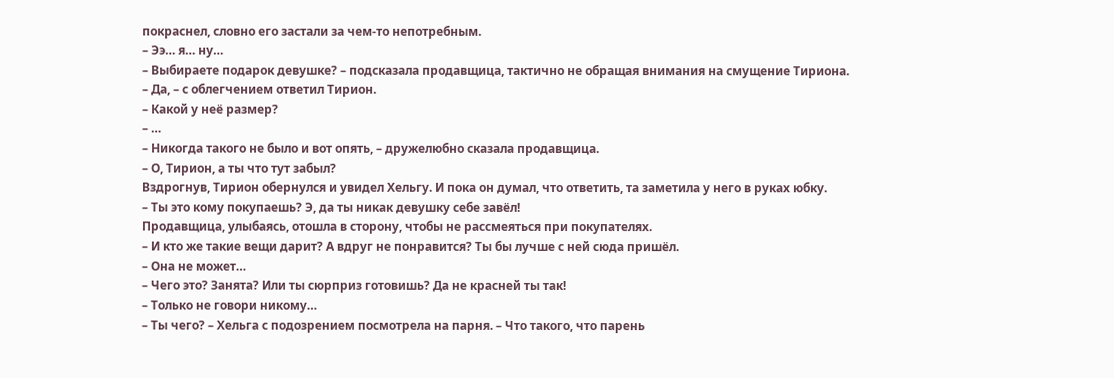покраснел, словно его застали за чем-то непотребным.
– Ээ… я… ну…
– Выбираете подарок девушке? – подсказала продавщица, тактично не обращая внимания на смущение Тириона.
– Да, – с облегчением ответил Тирион.
– Какой у неё размер?
– …
– Никогда такого не было и вот опять, – дружелюбно сказала продавщица.
– О, Тирион, а ты что тут забыл?
Вздрогнув, Тирион обернулся и увидел Хельгу. И пока он думал, что ответить, та заметила у него в руках юбку.
– Ты это кому покупаешь? Э, да ты никак девушку себе завёл!
Продавщица, улыбаясь, отошла в сторону, чтобы не рассмеяться при покупателях.
– И кто же такие вещи дарит? А вдруг не понравится? Ты бы лучше с ней сюда пришёл.
– Она не может…
– Чего это? Занята? Или ты сюрприз готовишь? Да не красней ты так!
– Только не говори никому…
– Ты чего? – Хельга с подозрением посмотрела на парня. – Что такого, что парень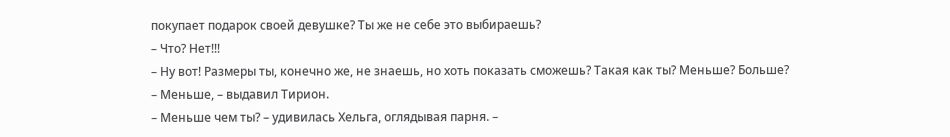покупает подарок своей девушке? Ты же не себе это выбираешь?
– Что? Нет!!!
– Ну вот! Размеры ты, конечно же, не знаешь, но хоть показать сможешь? Такая как ты? Меньше? Больше?
– Меньше, – выдавил Тирион.
– Меньше чем ты? – удивилась Хельга, оглядывая парня. –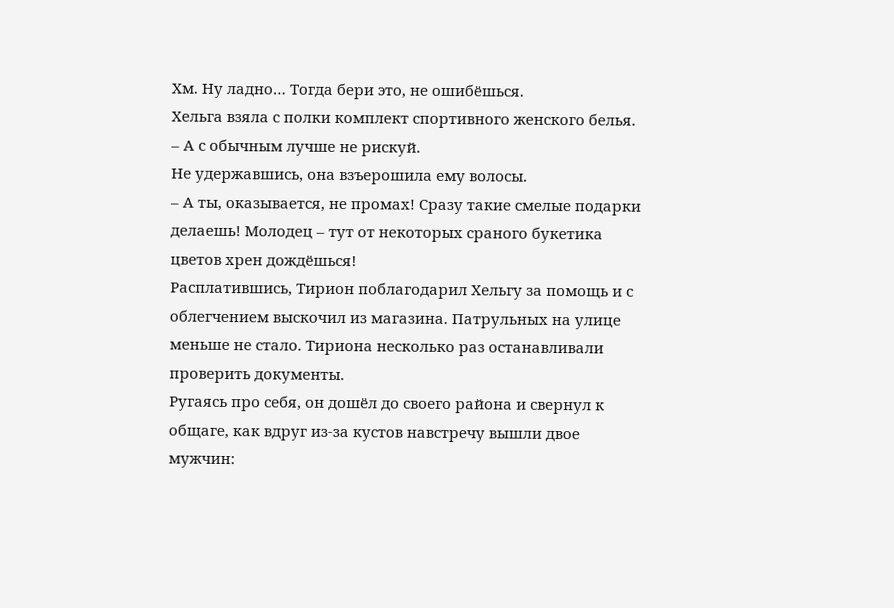Хм. Ну ладно… Тогда бери это, не ошибёшься.
Хельга взяла с полки комплект спортивного женского белья.
– А с обычным лучше не рискуй.
Не удержавшись, она взъерошила ему волосы.
– А ты, оказывается, не промах! Сразу такие смелые подарки делаешь! Молодец – тут от некоторых сраного букетика цветов хрен дождёшься!
Расплатившись, Тирион поблагодарил Хельгу за помощь и с облегчением выскочил из магазина. Патрульных на улице меньше не стало. Тириона несколько раз останавливали проверить документы.
Ругаясь про себя, он дошёл до своего района и свернул к общаге, как вдруг из-за кустов навстречу вышли двое мужчин: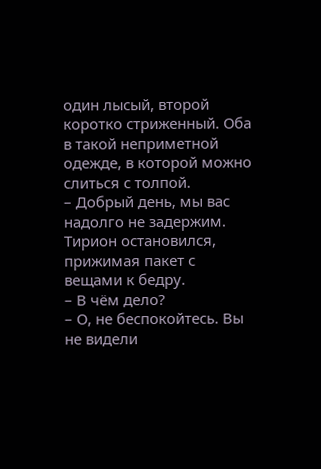один лысый, второй коротко стриженный. Оба в такой неприметной одежде, в которой можно слиться с толпой.
– Добрый день, мы вас надолго не задержим.
Тирион остановился, прижимая пакет с вещами к бедру.
– В чём дело?
– О, не беспокойтесь. Вы не видели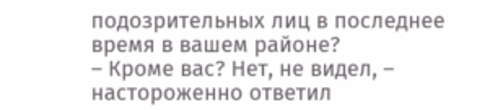подозрительных лиц в последнее время в вашем районе?
– Кроме вас? Нет, не видел, – настороженно ответил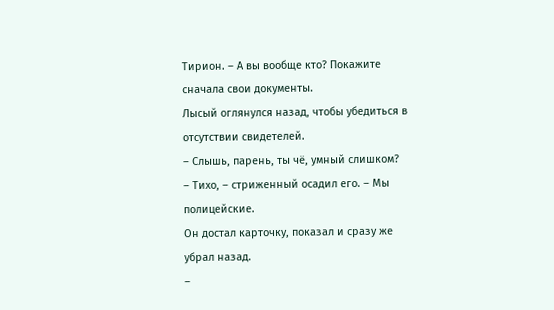Тирион. – А вы вообще кто? Покажите сначала свои документы.
Лысый оглянулся назад, чтобы убедиться в отсутствии свидетелей.
– Слышь, парень, ты чё, умный слишком?
– Тихо, – стриженный осадил его. – Мы полицейские.
Он достал карточку, показал и сразу же убрал назад.
–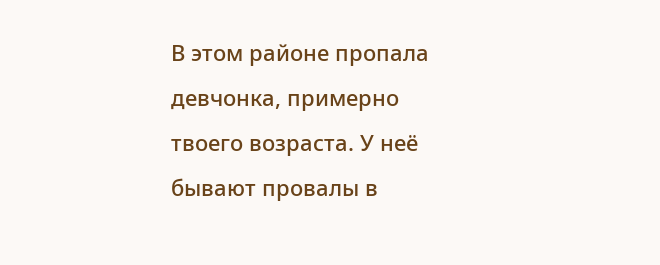В этом районе пропала девчонка, примерно твоего возраста. У неё бывают провалы в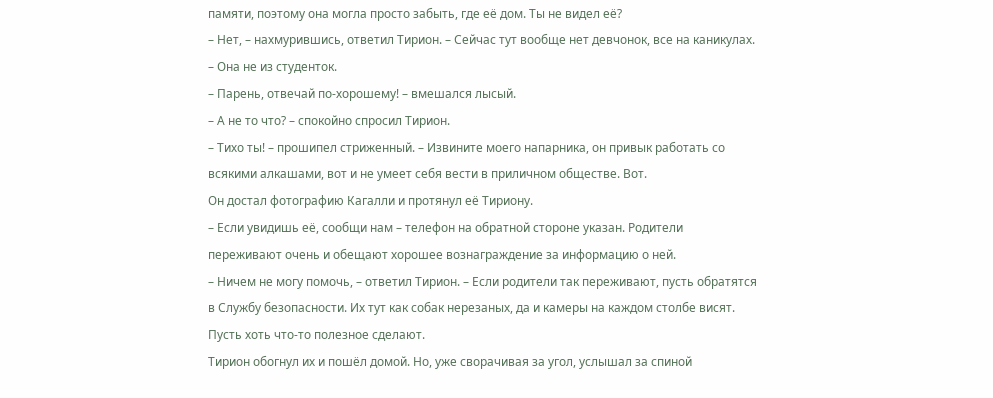памяти, поэтому она могла просто забыть, где её дом. Ты не видел её?
– Нет, – нахмурившись, ответил Тирион. – Сейчас тут вообще нет девчонок, все на каникулах.
– Она не из студенток.
– Парень, отвечай по-хорошему! – вмешался лысый.
– А не то что? – спокойно спросил Тирион.
– Тихо ты! – прошипел стриженный. – Извините моего напарника, он привык работать со всякими алкашами, вот и не умеет себя вести в приличном обществе. Вот.
Он достал фотографию Кагалли и протянул её Тириону.
– Если увидишь её, сообщи нам – телефон на обратной стороне указан. Родители переживают очень и обещают хорошее вознаграждение за информацию о ней.
– Ничем не могу помочь, – ответил Тирион. – Если родители так переживают, пусть обратятся в Службу безопасности. Их тут как собак нерезаных, да и камеры на каждом столбе висят. Пусть хоть что-то полезное сделают.
Тирион обогнул их и пошёл домой. Но, уже сворачивая за угол, услышал за спиной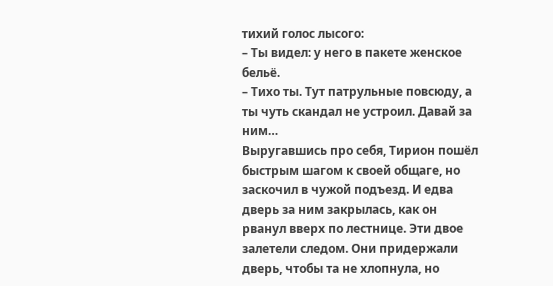тихий голос лысого:
– Ты видел: у него в пакете женское бельё.
– Тихо ты. Тут патрульные повсюду, а ты чуть скандал не устроил. Давай за ним…
Выругавшись про себя, Тирион пошёл быстрым шагом к своей общаге, но заскочил в чужой подъезд. И едва дверь за ним закрылась, как он рванул вверх по лестнице. Эти двое залетели следом. Они придержали дверь, чтобы та не хлопнула, но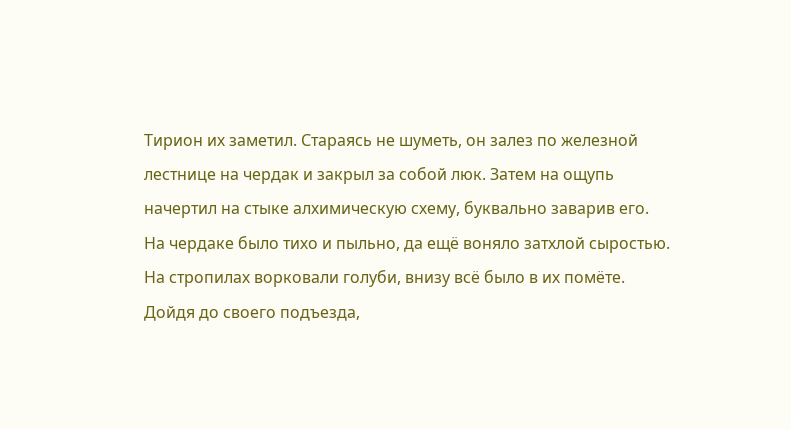Тирион их заметил. Стараясь не шуметь, он залез по железной лестнице на чердак и закрыл за собой люк. Затем на ощупь начертил на стыке алхимическую схему, буквально заварив его.
На чердаке было тихо и пыльно, да ещё воняло затхлой сыростью. На стропилах ворковали голуби, внизу всё было в их помёте. Дойдя до своего подъезда,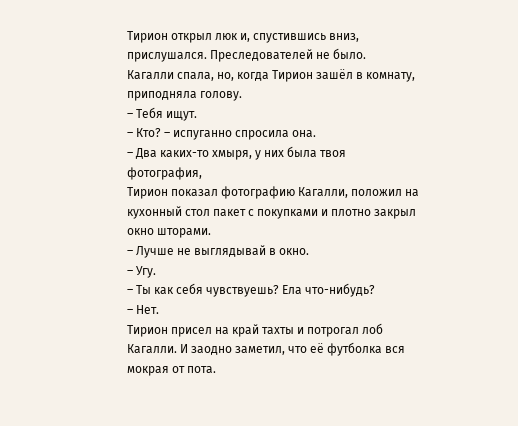Тирион открыл люк и, спустившись вниз, прислушался. Преследователей не было.
Кагалли спала, но, когда Тирион зашёл в комнату, приподняла голову.
– Тебя ищут.
– Кто? – испуганно спросила она.
– Два каких-то хмыря, у них была твоя фотография,
Тирион показал фотографию Кагалли, положил на кухонный стол пакет с покупками и плотно закрыл окно шторами.
– Лучше не выглядывай в окно.
– Угу.
– Ты как себя чувствуешь? Ела что-нибудь?
– Нет.
Тирион присел на край тахты и потрогал лоб Кагалли. И заодно заметил, что её футболка вся мокрая от пота.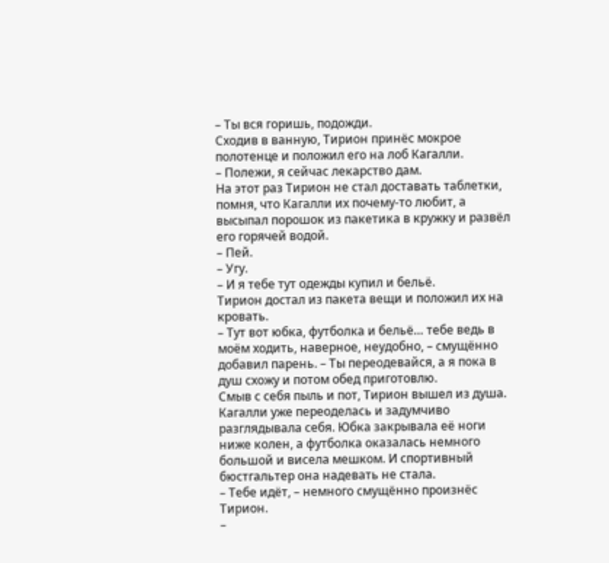– Ты вся горишь, подожди.
Сходив в ванную, Тирион принёс мокрое полотенце и положил его на лоб Кагалли.
– Полежи, я сейчас лекарство дам.
На этот раз Тирион не стал доставать таблетки, помня, что Кагалли их почему-то любит, а высыпал порошок из пакетика в кружку и развёл его горячей водой.
– Пей.
– Угу.
– И я тебе тут одежды купил и бельё.
Тирион достал из пакета вещи и положил их на кровать.
– Тут вот юбка, футболка и бельё… тебе ведь в моём ходить, наверное, неудобно, – смущённо добавил парень. – Ты переодевайся, а я пока в душ схожу и потом обед приготовлю.
Смыв с себя пыль и пот, Тирион вышел из душа. Кагалли уже переоделась и задумчиво разглядывала себя. Юбка закрывала её ноги ниже колен, а футболка оказалась немного большой и висела мешком. И спортивный бюстгальтер она надевать не стала.
– Тебе идёт, – немного смущённо произнёс Тирион.
–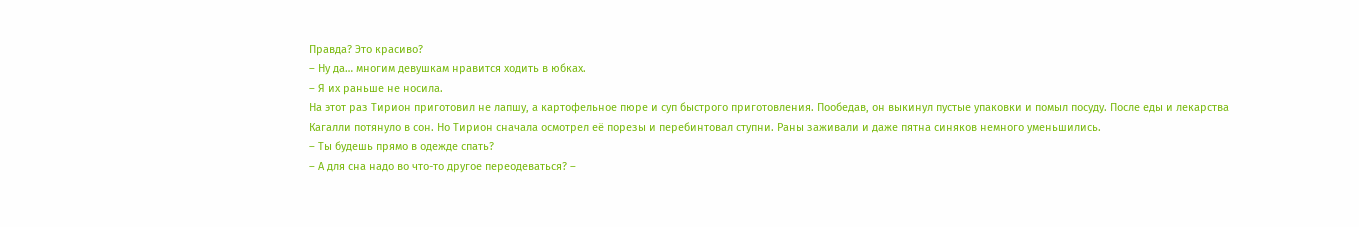Правда? Это красиво?
– Ну да… многим девушкам нравится ходить в юбках.
– Я их раньше не носила.
На этот раз Тирион приготовил не лапшу, а картофельное пюре и суп быстрого приготовления. Пообедав, он выкинул пустые упаковки и помыл посуду. После еды и лекарства Кагалли потянуло в сон. Но Тирион сначала осмотрел её порезы и перебинтовал ступни. Раны заживали и даже пятна синяков немного уменьшились.
– Ты будешь прямо в одежде спать?
– А для сна надо во что-то другое переодеваться? –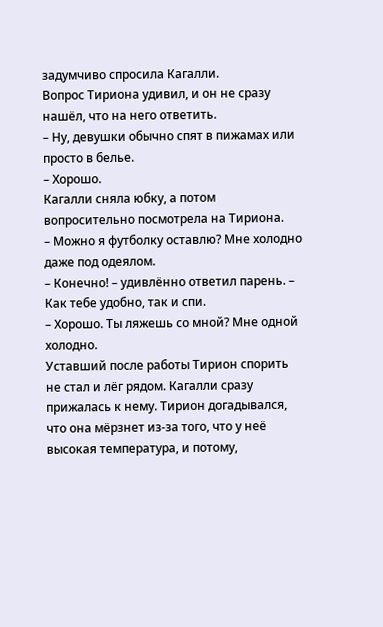задумчиво спросила Кагалли.
Вопрос Тириона удивил, и он не сразу нашёл, что на него ответить.
– Ну, девушки обычно спят в пижамах или просто в белье.
– Хорошо.
Кагалли сняла юбку, а потом вопросительно посмотрела на Тириона.
– Можно я футболку оставлю? Мне холодно даже под одеялом.
– Конечно! – удивлённо ответил парень. – Как тебе удобно, так и спи.
– Хорошо. Ты ляжешь со мной? Мне одной холодно.
Уставший после работы Тирион спорить не стал и лёг рядом. Кагалли сразу прижалась к нему. Тирион догадывался, что она мёрзнет из-за того, что у неё высокая температура, и потому,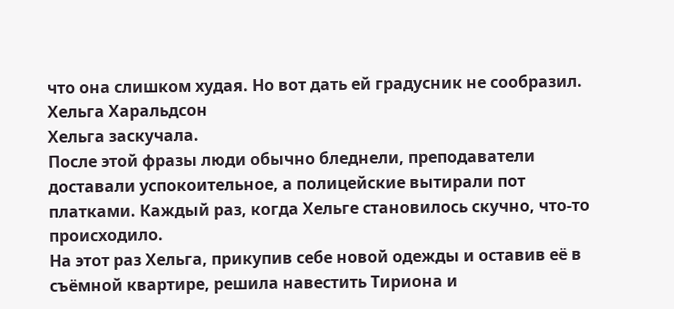что она слишком худая. Но вот дать ей градусник не сообразил.
Хельга Харальдсон
Хельга заскучала.
После этой фразы люди обычно бледнели, преподаватели доставали успокоительное, а полицейские вытирали пот платками. Каждый раз, когда Хельге становилось скучно, что-то происходило.
На этот раз Хельга, прикупив себе новой одежды и оставив её в съёмной квартире, решила навестить Тириона и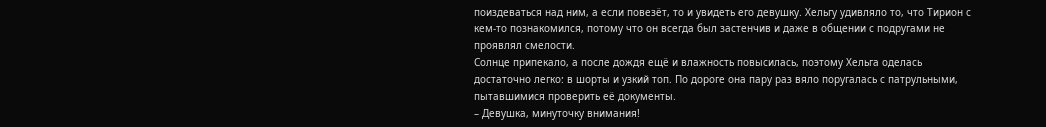поиздеваться над ним, а если повезёт, то и увидеть его девушку. Хельгу удивляло то, что Тирион с кем-то познакомился, потому что он всегда был застенчив и даже в общении с подругами не проявлял смелости.
Солнце припекало, а после дождя ещё и влажность повысилась, поэтому Хельга оделась достаточно легко: в шорты и узкий топ. По дороге она пару раз вяло поругалась с патрульными, пытавшимися проверить её документы.
– Девушка, минуточку внимания!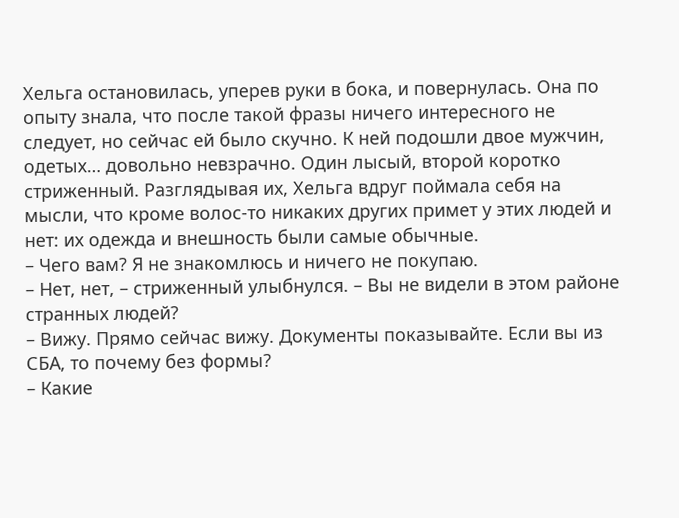Хельга остановилась, уперев руки в бока, и повернулась. Она по опыту знала, что после такой фразы ничего интересного не следует, но сейчас ей было скучно. К ней подошли двое мужчин, одетых… довольно невзрачно. Один лысый, второй коротко стриженный. Разглядывая их, Хельга вдруг поймала себя на мысли, что кроме волос-то никаких других примет у этих людей и нет: их одежда и внешность были самые обычные.
– Чего вам? Я не знакомлюсь и ничего не покупаю.
– Нет, нет, – стриженный улыбнулся. – Вы не видели в этом районе странных людей?
– Вижу. Прямо сейчас вижу. Документы показывайте. Если вы из СБА, то почему без формы?
– Какие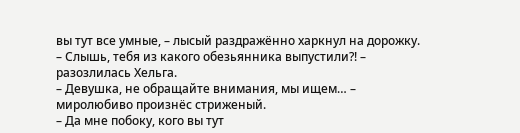вы тут все умные, – лысый раздражённо харкнул на дорожку.
– Слышь, тебя из какого обезьянника выпустили?! – разозлилась Хельга.
– Девушка, не обращайте внимания, мы ищем… – миролюбиво произнёс стриженый.
– Да мне побоку, кого вы тут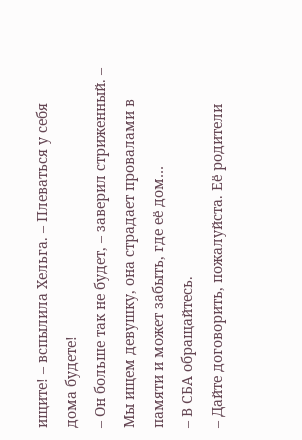ищите! – вспылила Хельга. – Плеваться у себя дома будете!
– Он больше так не будет, – заверил стриженный. – Мы ищем девушку, она страдает провалами в памяти и может забыть, где её дом…
– В СБА обращайтесь.
– Дайте договорить, пожалуйста. Её родители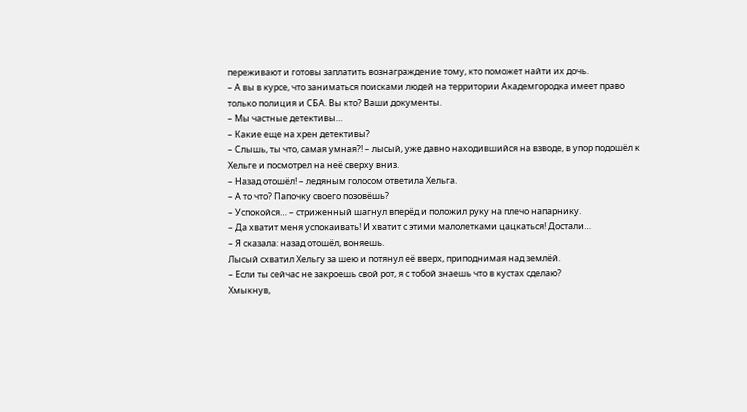переживают и готовы заплатить вознаграждение тому, кто поможет найти их дочь.
– А вы в курсе, что заниматься поисками людей на территории Академгородка имеет право только полиция и СБА. Вы кто? Ваши документы.
– Мы частные детективы…
– Какие еще на хрен детективы?
– Слышь, ты что, самая умная?! – лысый, уже давно находившийся на взводе, в упор подошёл к Хельге и посмотрел на неё сверху вниз.
– Назад отошёл! – ледяным голосом ответила Хельга.
– А то что? Папочку своего позовёшь?
– Успокойся… – стриженный шагнул вперёд и положил руку на плечо напарнику.
– Да хватит меня успокаивать! И хватит с этими малолетками цацкаться! Достали…
– Я сказала: назад отошёл, воняешь.
Лысый схватил Хельгу за шею и потянул её вверх, приподнимая над землёй.
– Если ты сейчас не закроешь свой рот, я с тобой знаешь что в кустах сделаю?
Хмыкнув,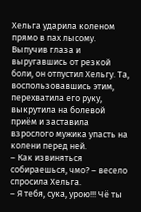Хельга ударила коленом прямо в пах лысому. Выпучив глаза и выругавшись от резкой боли, он отпустил Хельгу. Та, воспользовавшись этим, перехватила его руку, выкрутила на болевой приём и заставила взрослого мужика упасть на колени перед ней.
– Как извиняться собираешься, чмо? – весело спросила Хельга.
– Я тебя, сука, урою!!! Чё ты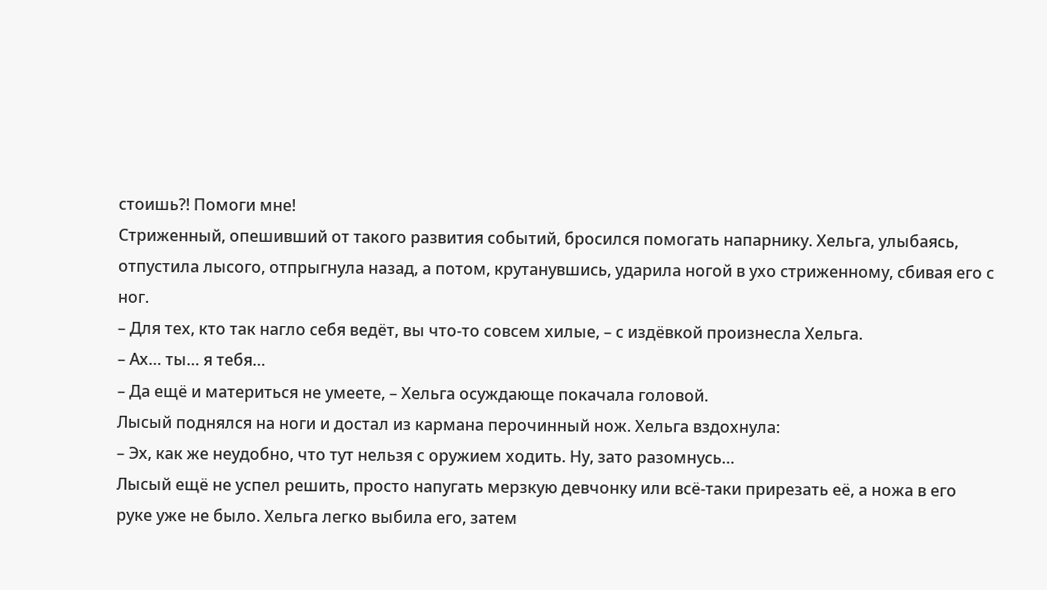стоишь?! Помоги мне!
Стриженный, опешивший от такого развития событий, бросился помогать напарнику. Хельга, улыбаясь, отпустила лысого, отпрыгнула назад, а потом, крутанувшись, ударила ногой в ухо стриженному, сбивая его с ног.
– Для тех, кто так нагло себя ведёт, вы что-то совсем хилые, – с издёвкой произнесла Хельга.
– Ах… ты… я тебя…
– Да ещё и материться не умеете, – Хельга осуждающе покачала головой.
Лысый поднялся на ноги и достал из кармана перочинный нож. Хельга вздохнула:
– Эх, как же неудобно, что тут нельзя с оружием ходить. Ну, зато разомнусь…
Лысый ещё не успел решить, просто напугать мерзкую девчонку или всё-таки прирезать её, а ножа в его руке уже не было. Хельга легко выбила его, затем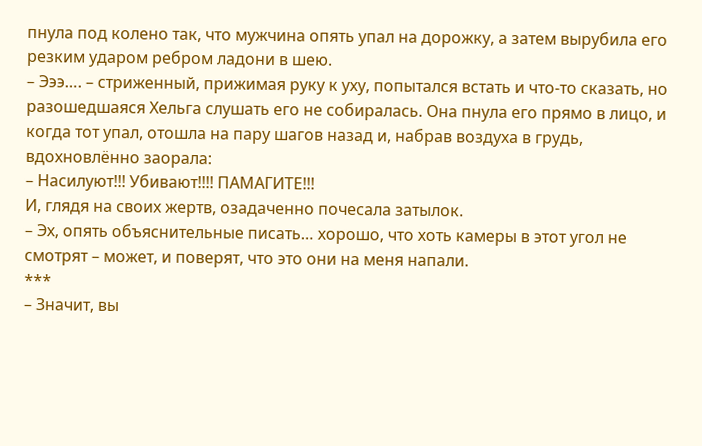пнула под колено так, что мужчина опять упал на дорожку, а затем вырубила его резким ударом ребром ладони в шею.
– Эээ…. – стриженный, прижимая руку к уху, попытался встать и что-то сказать, но разошедшаяся Хельга слушать его не собиралась. Она пнула его прямо в лицо, и когда тот упал, отошла на пару шагов назад и, набрав воздуха в грудь, вдохновлённо заорала:
– Насилуют!!! Убивают!!!! ПАМАГИТЕ!!!
И, глядя на своих жертв, озадаченно почесала затылок.
– Эх, опять объяснительные писать… хорошо, что хоть камеры в этот угол не смотрят – может, и поверят, что это они на меня напали.
***
– Значит, вы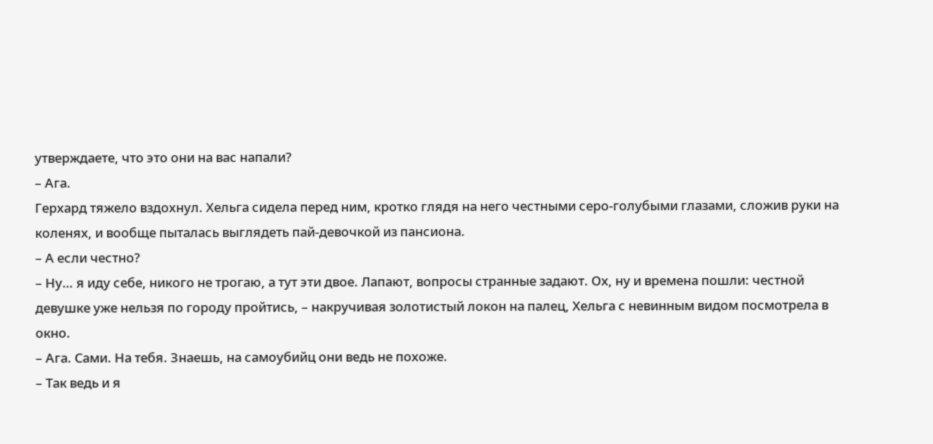утверждаете, что это они на вас напали?
– Ага.
Герхард тяжело вздохнул. Хельга сидела перед ним, кротко глядя на него честными серо-голубыми глазами, сложив руки на коленях, и вообще пыталась выглядеть пай-девочкой из пансиона.
– А если честно?
– Ну… я иду себе, никого не трогаю, а тут эти двое. Лапают, вопросы странные задают. Ох, ну и времена пошли: честной девушке уже нельзя по городу пройтись, – накручивая золотистый локон на палец, Хельга с невинным видом посмотрела в окно.
– Ага. Сами. На тебя. Знаешь, на самоубийц они ведь не похоже.
– Так ведь и я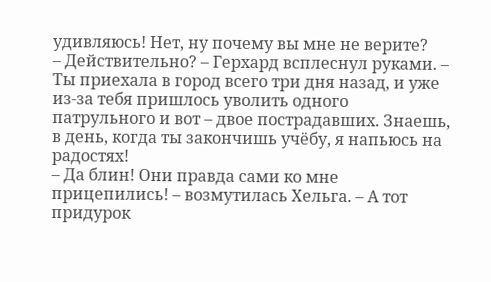удивляюсь! Нет, ну почему вы мне не верите?
– Действительно? – Герхард всплеснул руками. – Ты приехала в город всего три дня назад, и уже из-за тебя пришлось уволить одного патрульного и вот – двое пострадавших. Знаешь, в день, когда ты закончишь учёбу, я напьюсь на радостях!
– Да блин! Они правда сами ко мне прицепились! – возмутилась Хельга. – А тот придурок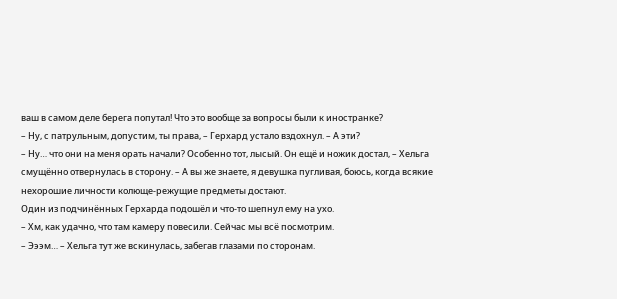ваш в самом деле берега попутал! Что это вообще за вопросы были к иностранке?
– Ну, с патрульным, допустим, ты права, – Герхард устало вздохнул. – А эти?
– Ну… что они на меня орать начали? Особенно тот, лысый. Он ещё и ножик достал, – Хельга смущённо отвернулась в сторону. – А вы же знаете, я девушка пугливая, боюсь, когда всякие нехорошие личности колюще-режущие предметы достают.
Один из подчинённых Герхарда подошёл и что-то шепнул ему на ухо.
– Хм, как удачно, что там камеру повесили. Сейчас мы всё посмотрим.
– Эээм… – Хельга тут же вскинулась, забегав глазами по сторонам.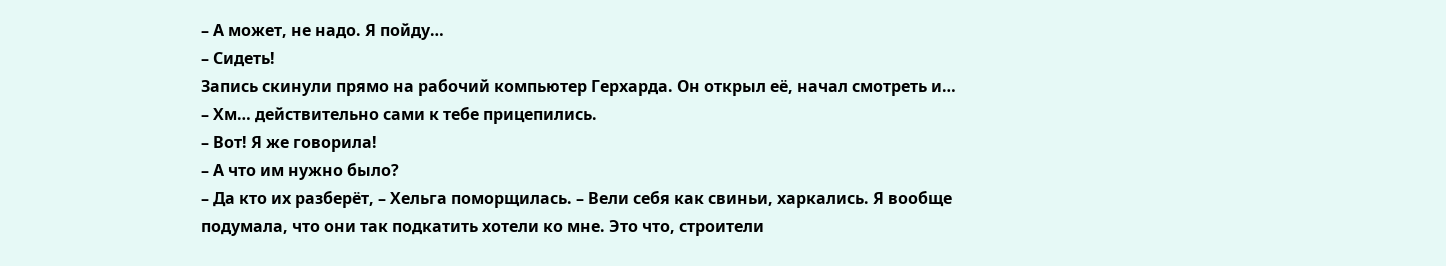– А может, не надо. Я пойду…
– Сидеть!
Запись скинули прямо на рабочий компьютер Герхарда. Он открыл её, начал смотреть и…
– Хм… действительно сами к тебе прицепились.
– Вот! Я же говорила!
– А что им нужно было?
– Да кто их разберёт, – Хельга поморщилась. – Вели себя как свиньи, харкались. Я вообще подумала, что они так подкатить хотели ко мне. Это что, строители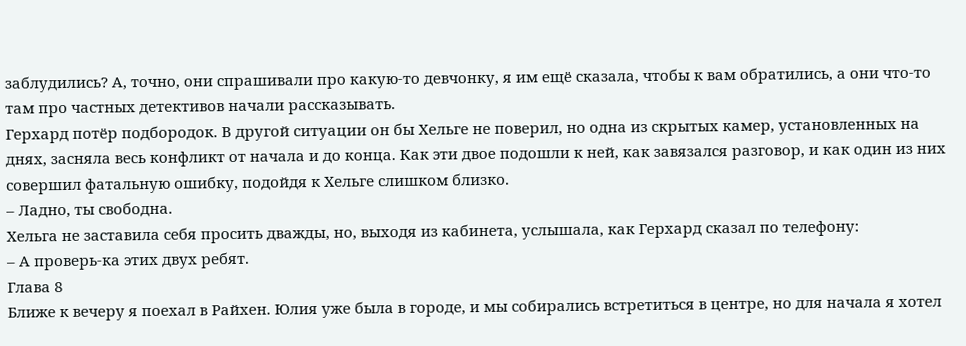заблудились? А, точно, они спрашивали про какую-то девчонку, я им ещё сказала, чтобы к вам обратились, а они что-то там про частных детективов начали рассказывать.
Герхард потёр подбородок. В другой ситуации он бы Хельге не поверил, но одна из скрытых камер, установленных на днях, засняла весь конфликт от начала и до конца. Как эти двое подошли к ней, как завязался разговор, и как один из них совершил фатальную ошибку, подойдя к Хельге слишком близко.
– Ладно, ты свободна.
Хельга не заставила себя просить дважды, но, выходя из кабинета, услышала, как Герхард сказал по телефону:
– А проверь-ка этих двух ребят.
Глава 8
Ближе к вечеру я поехал в Райхен. Юлия уже была в городе, и мы собирались встретиться в центре, но для начала я хотел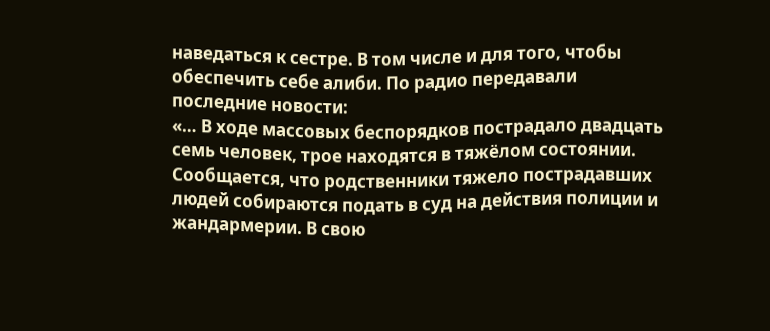наведаться к сестре. В том числе и для того, чтобы обеспечить себе алиби. По радио передавали последние новости:
«… В ходе массовых беспорядков пострадало двадцать семь человек, трое находятся в тяжёлом состоянии. Сообщается, что родственники тяжело пострадавших людей собираются подать в суд на действия полиции и жандармерии. В свою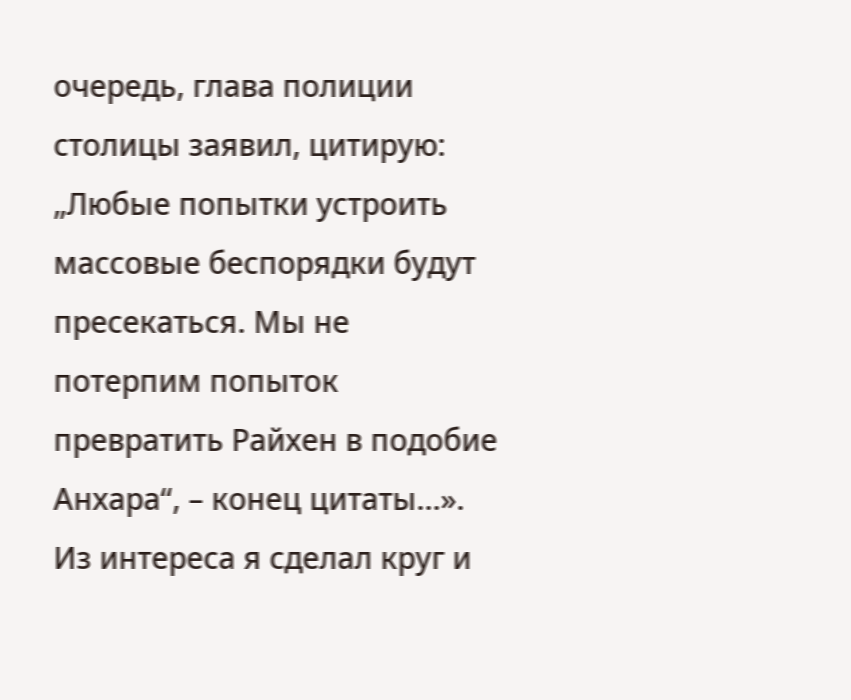очередь, глава полиции столицы заявил, цитирую: „Любые попытки устроить массовые беспорядки будут пресекаться. Мы не потерпим попыток превратить Райхен в подобие Анхара“, – конец цитаты…».
Из интереса я сделал круг и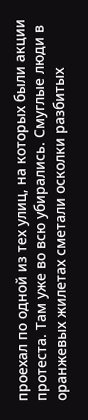проехал по одной из тех улиц, на которых были акции протеста. Там уже во всю убирались. Смуглые люди в оранжевых жилетах сметали осколки разбитых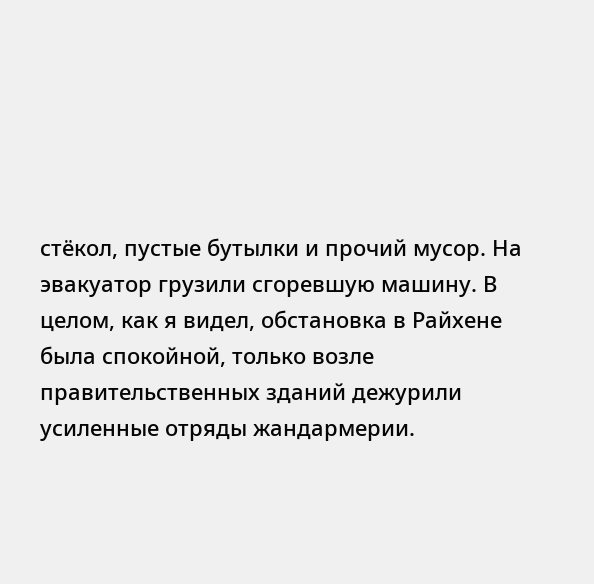стёкол, пустые бутылки и прочий мусор. На эвакуатор грузили сгоревшую машину. В целом, как я видел, обстановка в Райхене была спокойной, только возле правительственных зданий дежурили усиленные отряды жандармерии.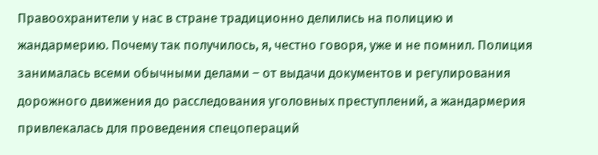Правоохранители у нас в стране традиционно делились на полицию и жандармерию. Почему так получилось, я, честно говоря, уже и не помнил. Полиция занималась всеми обычными делами – от выдачи документов и регулирования дорожного движения до расследования уголовных преступлений, а жандармерия привлекалась для проведения спецопераций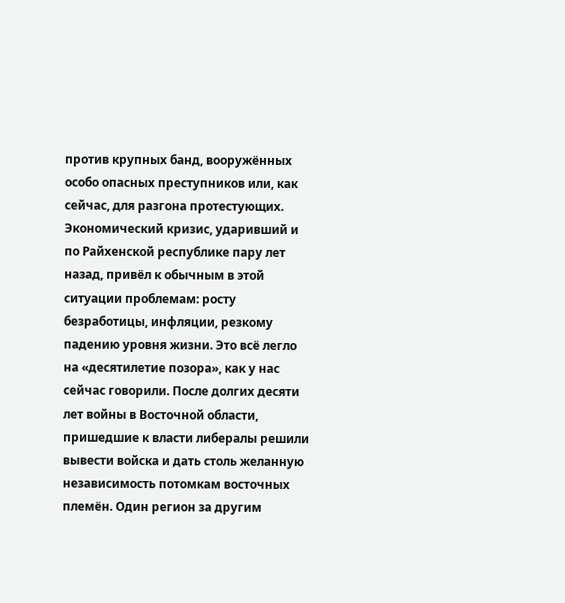против крупных банд, вооружённых особо опасных преступников или, как сейчас, для разгона протестующих.
Экономический кризис, ударивший и по Райхенской республике пару лет назад, привёл к обычным в этой ситуации проблемам: росту безработицы, инфляции, резкому падению уровня жизни. Это всё легло на «десятилетие позора», как у нас сейчас говорили. После долгих десяти лет войны в Восточной области, пришедшие к власти либералы решили вывести войска и дать столь желанную независимость потомкам восточных племён. Один регион за другим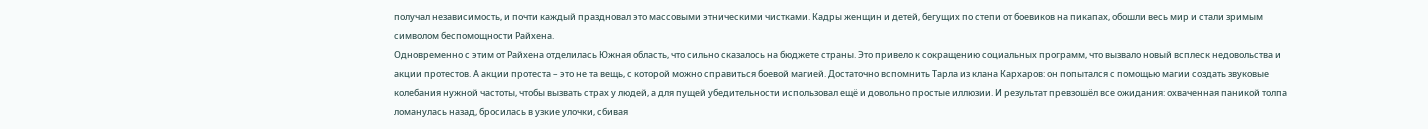получал независимость, и почти каждый праздновал это массовыми этническими чистками. Кадры женщин и детей, бегущих по степи от боевиков на пикапах, обошли весь мир и стали зримым символом беспомощности Райхена.
Одновременно с этим от Райхена отделилась Южная область, что сильно сказалось на бюджете страны. Это привело к сокращению социальных программ, что вызвало новый всплеск недовольства и акции протестов. А акции протеста – это не та вещь, с которой можно справиться боевой магией. Достаточно вспомнить Тарла из клана Кархаров: он попытался с помощью магии создать звуковые колебания нужной частоты, чтобы вызвать страх у людей, а для пущей убедительности использовал ещё и довольно простые иллюзии. И результат превзошёл все ожидания: охваченная паникой толпа ломанулась назад, бросилась в узкие улочки, сбивая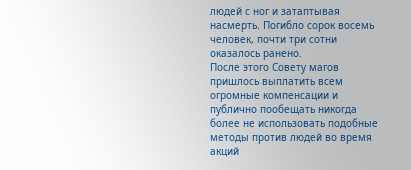людей с ног и затаптывая насмерть. Погибло сорок восемь человек, почти три сотни оказалось ранено.
После этого Совету магов пришлось выплатить всем огромные компенсации и публично пообещать никогда более не использовать подобные методы против людей во время акций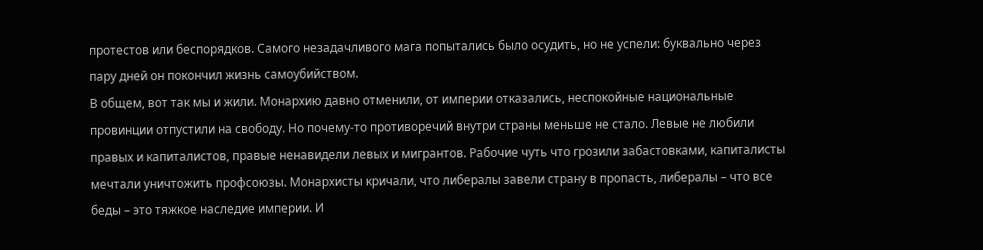протестов или беспорядков. Самого незадачливого мага попытались было осудить, но не успели: буквально через пару дней он покончил жизнь самоубийством.
В общем, вот так мы и жили. Монархию давно отменили, от империи отказались, неспокойные национальные провинции отпустили на свободу. Но почему-то противоречий внутри страны меньше не стало. Левые не любили правых и капиталистов, правые ненавидели левых и мигрантов. Рабочие чуть что грозили забастовками, капиталисты мечтали уничтожить профсоюзы. Монархисты кричали, что либералы завели страну в пропасть, либералы – что все беды – это тяжкое наследие империи. И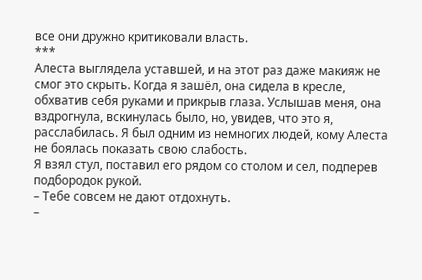все они дружно критиковали власть.
***
Алеста выглядела уставшей, и на этот раз даже макияж не смог это скрыть. Когда я зашёл, она сидела в кресле, обхватив себя руками и прикрыв глаза. Услышав меня, она вздрогнула, вскинулась было, но, увидев, что это я, расслабилась. Я был одним из немногих людей, кому Алеста не боялась показать свою слабость.
Я взял стул, поставил его рядом со столом и сел, подперев подбородок рукой.
– Тебе совсем не дают отдохнуть.
–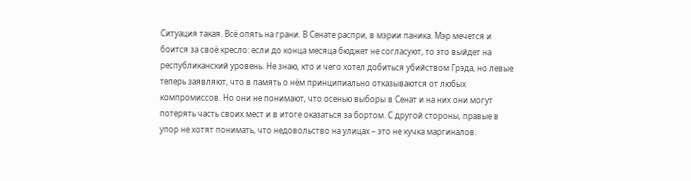Ситуация такая. Всё опять на грани. В Сенате распри, в мэрии паника. Мэр мечется и боится за своё кресло: если до конца месяца бюджет не согласуют, то это выйдет на республиканский уровень. Не знаю, кто и чего хотел добиться убийством Грэда, но левые теперь заявляют, что в память о нём принципиально отказываются от любых компромиссов. Но они не понимают, что осенью выборы в Сенат и на них они могут потерять часть своих мест и в итоге оказаться за бортом. С другой стороны, правые в упор не хотят понимать, что недовольство на улицах – это не кучка маргиналов.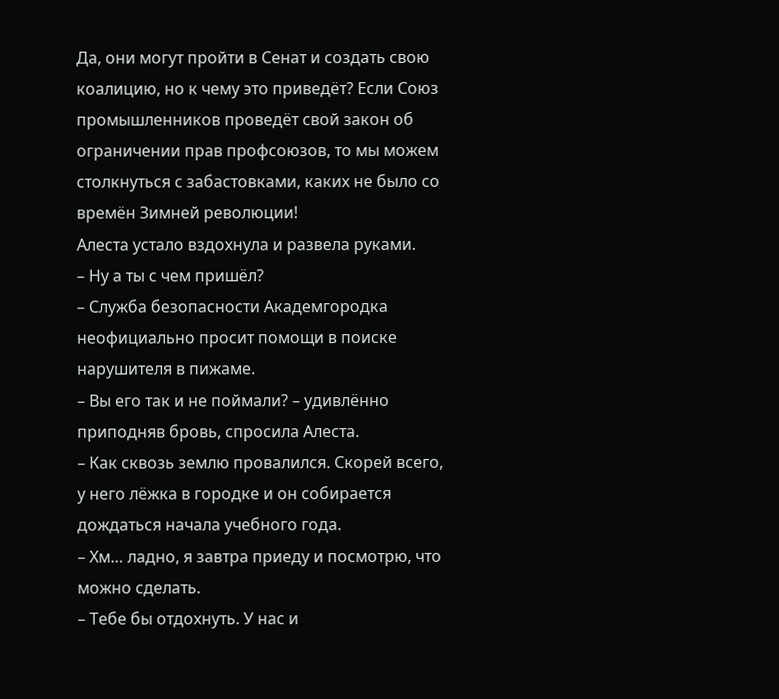Да, они могут пройти в Сенат и создать свою коалицию, но к чему это приведёт? Если Союз промышленников проведёт свой закон об ограничении прав профсоюзов, то мы можем столкнуться с забастовками, каких не было со времён Зимней революции!
Алеста устало вздохнула и развела руками.
– Ну а ты с чем пришёл?
– Служба безопасности Академгородка неофициально просит помощи в поиске нарушителя в пижаме.
– Вы его так и не поймали? – удивлённо приподняв бровь, спросила Алеста.
– Как сквозь землю провалился. Скорей всего, у него лёжка в городке и он собирается дождаться начала учебного года.
– Хм… ладно, я завтра приеду и посмотрю, что можно сделать.
– Тебе бы отдохнуть. У нас и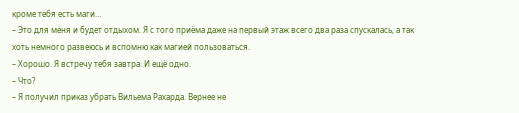кроме тебя есть маги…
– Это для меня и будет отдыхом. Я с того приёма даже на первый этаж всего два раза спускалась, а так хоть немного развеюсь и вспомню как магией пользоваться.
– Хорошо. Я встречу тебя завтра. И ещё одно.
– Что?
– Я получил приказ убрать Вильема Рахарда. Вернее не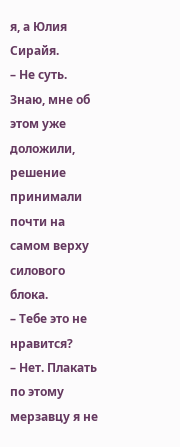я, а Юлия Сирайя.
– Не суть. Знаю, мне об этом уже доложили, решение принимали почти на самом верху силового блока.
– Тебе это не нравится?
– Нет. Плакать по этому мерзавцу я не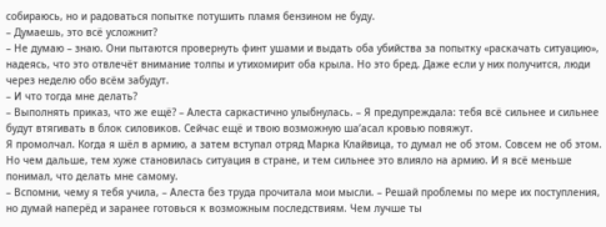собираюсь, но и радоваться попытке потушить пламя бензином не буду.
– Думаешь, это всё усложнит?
– Не думаю – знаю. Они пытаются провернуть финт ушами и выдать оба убийства за попытку «раскачать ситуацию», надеясь, что это отвлечёт внимание толпы и утихомирит оба крыла. Но это бред. Даже если у них получится, люди через неделю обо всём забудут.
– И что тогда мне делать?
– Выполнять приказ, что же ещё? – Алеста саркастично улыбнулась. – Я предупреждала: тебя всё сильнее и сильнее будут втягивать в блок силовиков. Сейчас ещё и твою возможную ша’асал кровью повяжут.
Я промолчал. Когда я шёл в армию, а затем вступал отряд Марка Клайвица, то думал не об этом. Совсем не об этом. Но чем дальше, тем хуже становилась ситуация в стране, и тем сильнее это влияло на армию. И я всё меньше понимал, что делать мне самому.
– Вспомни, чему я тебя учила, – Алеста без труда прочитала мои мысли. – Решай проблемы по мере их поступления, но думай наперёд и заранее готовься к возможным последствиям. Чем лучше ты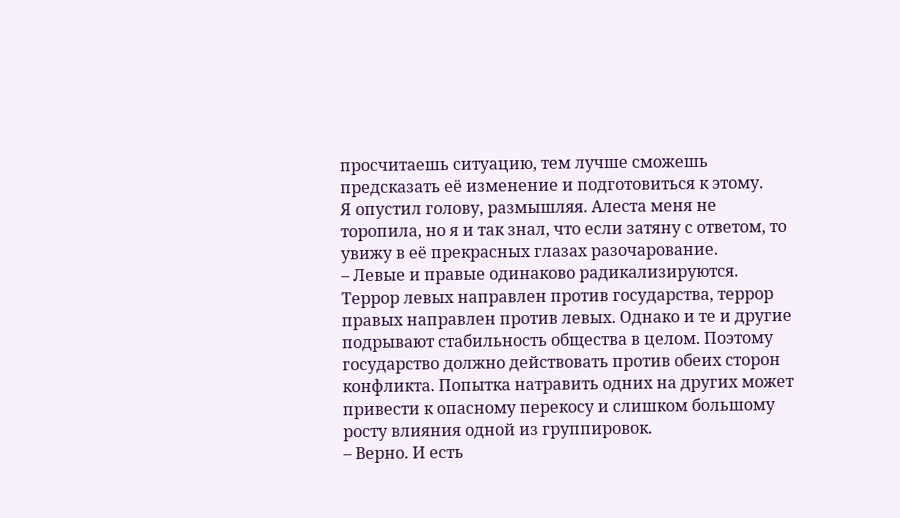просчитаешь ситуацию, тем лучше сможешь предсказать её изменение и подготовиться к этому.
Я опустил голову, размышляя. Алеста меня не торопила, но я и так знал, что если затяну с ответом, то увижу в её прекрасных глазах разочарование.
– Левые и правые одинаково радикализируются. Террор левых направлен против государства, террор правых направлен против левых. Однако и те и другие подрывают стабильность общества в целом. Поэтому государство должно действовать против обеих сторон конфликта. Попытка натравить одних на других может привести к опасному перекосу и слишком большому росту влияния одной из группировок.
– Верно. И есть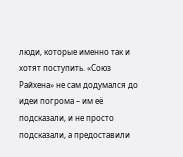люди, которые именно так и хотят поступить. «Союз Райхена» не сам додумался до идеи погрома – им её подсказали, и не просто подсказали, а предоставили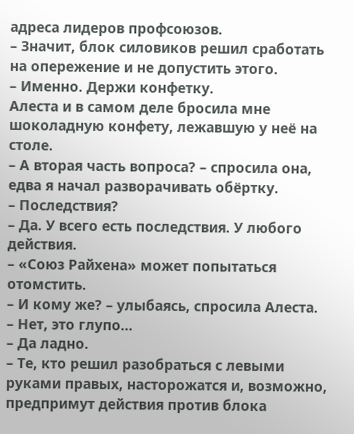адреса лидеров профсоюзов.
– Значит, блок силовиков решил сработать на опережение и не допустить этого.
– Именно. Держи конфетку.
Алеста и в самом деле бросила мне шоколадную конфету, лежавшую у неё на столе.
– А вторая часть вопроса? – спросила она, едва я начал разворачивать обёртку.
– Последствия?
– Да. У всего есть последствия. У любого действия.
– «Союз Райхена» может попытаться отомстить.
– И кому же? – улыбаясь, спросила Алеста.
– Нет, это глупо…
– Да ладно.
– Те, кто решил разобраться с левыми руками правых, насторожатся и, возможно, предпримут действия против блока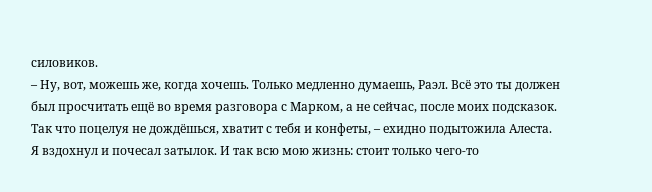силовиков.
– Ну, вот, можешь же, когда хочешь. Только медленно думаешь, Раэл. Всё это ты должен был просчитать ещё во время разговора с Марком, а не сейчас, после моих подсказок. Так что поцелуя не дождёшься, хватит с тебя и конфеты, – ехидно подытожила Алеста.
Я вздохнул и почесал затылок. И так всю мою жизнь: стоит только чего-то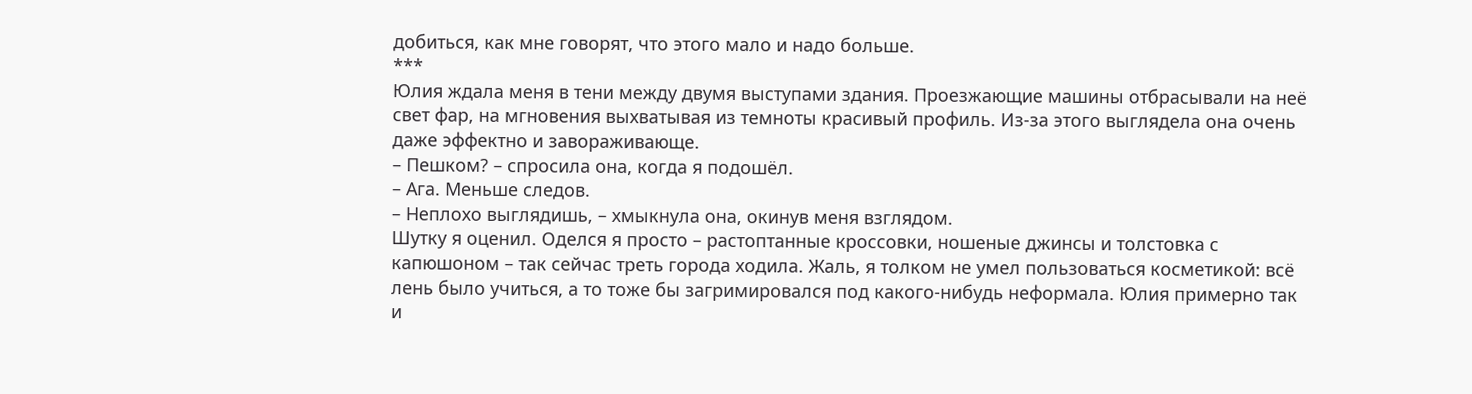добиться, как мне говорят, что этого мало и надо больше.
***
Юлия ждала меня в тени между двумя выступами здания. Проезжающие машины отбрасывали на неё свет фар, на мгновения выхватывая из темноты красивый профиль. Из-за этого выглядела она очень даже эффектно и завораживающе.
– Пешком? – спросила она, когда я подошёл.
– Ага. Меньше следов.
– Неплохо выглядишь, – хмыкнула она, окинув меня взглядом.
Шутку я оценил. Оделся я просто – растоптанные кроссовки, ношеные джинсы и толстовка с капюшоном – так сейчас треть города ходила. Жаль, я толком не умел пользоваться косметикой: всё лень было учиться, а то тоже бы загримировался под какого-нибудь неформала. Юлия примерно так и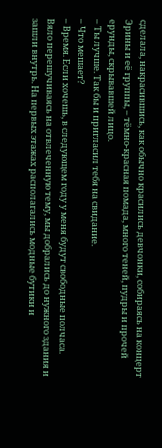сделала, накрасившись, как обычно красились девчонки, собираясь на концерт Эрины и её группы, – тёмно-красная помада, много теней, пудры и прочей ерунды, скрывавшей лицо.
– Ты лучше. Так бы и пригласил тебя на свидание.
– Что мешает?
– Время. Если хочешь, в следующем году у меня будут свободные полчаса.
Вяло перешучиваясь на отвлеченную тему, мы добрались до нужного здания и зашли внутрь. На первых этажах располагались модные бутики и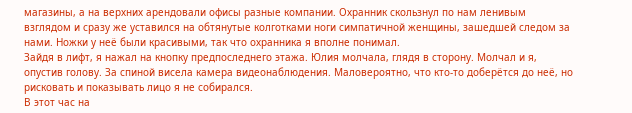магазины, а на верхних арендовали офисы разные компании. Охранник скользнул по нам ленивым взглядом и сразу же уставился на обтянутые колготками ноги симпатичной женщины, зашедшей следом за нами. Ножки у неё были красивыми, так что охранника я вполне понимал.
Зайдя в лифт, я нажал на кнопку предпоследнего этажа. Юлия молчала, глядя в сторону. Молчал и я, опустив голову. За спиной висела камера видеонаблюдения. Маловероятно, что кто-то доберётся до неё, но рисковать и показывать лицо я не собирался.
В этот час на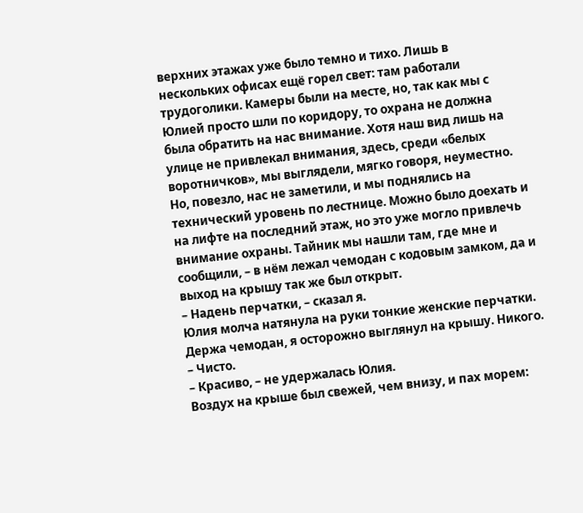верхних этажах уже было темно и тихо. Лишь в нескольких офисах ещё горел свет: там работали трудоголики. Камеры были на месте, но, так как мы с Юлией просто шли по коридору, то охрана не должна была обратить на нас внимание. Хотя наш вид лишь на улице не привлекал внимания, здесь, среди «белых воротничков», мы выглядели, мягко говоря, неуместно.
Но, повезло, нас не заметили, и мы поднялись на технический уровень по лестнице. Можно было доехать и на лифте на последний этаж, но это уже могло привлечь внимание охраны. Тайник мы нашли там, где мне и сообщили, – в нём лежал чемодан с кодовым замком, да и выход на крышу так же был открыт.
– Надень перчатки, – сказал я.
Юлия молча натянула на руки тонкие женские перчатки. Держа чемодан, я осторожно выглянул на крышу. Никого.
– Чисто.
– Красиво, – не удержалась Юлия.
Воздух на крыше был свежей, чем внизу, и пах морем: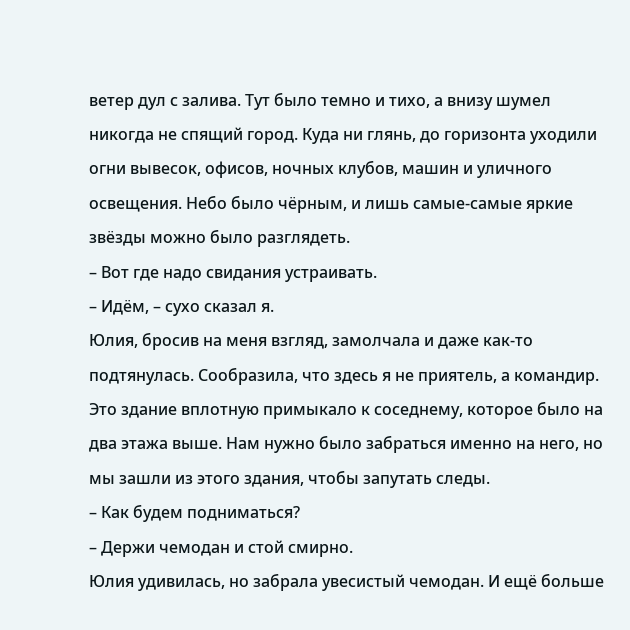ветер дул с залива. Тут было темно и тихо, а внизу шумел никогда не спящий город. Куда ни глянь, до горизонта уходили огни вывесок, офисов, ночных клубов, машин и уличного освещения. Небо было чёрным, и лишь самые-самые яркие звёзды можно было разглядеть.
– Вот где надо свидания устраивать.
– Идём, – сухо сказал я.
Юлия, бросив на меня взгляд, замолчала и даже как-то подтянулась. Сообразила, что здесь я не приятель, а командир. Это здание вплотную примыкало к соседнему, которое было на два этажа выше. Нам нужно было забраться именно на него, но мы зашли из этого здания, чтобы запутать следы.
– Как будем подниматься?
– Держи чемодан и стой смирно.
Юлия удивилась, но забрала увесистый чемодан. И ещё больше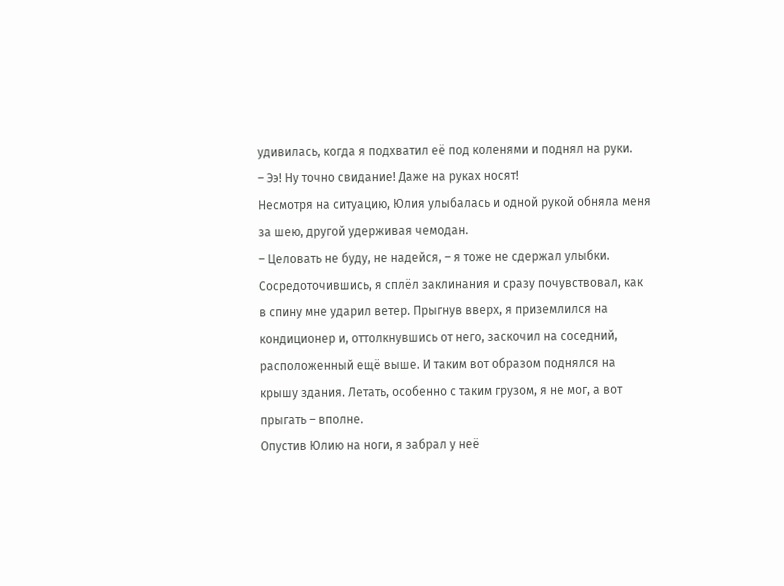удивилась, когда я подхватил её под коленями и поднял на руки.
– Ээ! Ну точно свидание! Даже на руках носят!
Несмотря на ситуацию, Юлия улыбалась и одной рукой обняла меня за шею, другой удерживая чемодан.
– Целовать не буду, не надейся, – я тоже не сдержал улыбки.
Сосредоточившись, я сплёл заклинания и сразу почувствовал, как в спину мне ударил ветер. Прыгнув вверх, я приземлился на кондиционер и, оттолкнувшись от него, заскочил на соседний, расположенный ещё выше. И таким вот образом поднялся на крышу здания. Летать, особенно с таким грузом, я не мог, а вот прыгать – вполне.
Опустив Юлию на ноги, я забрал у неё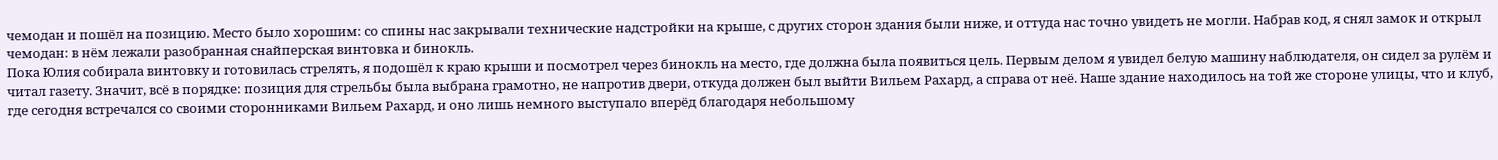чемодан и пошёл на позицию. Место было хорошим: со спины нас закрывали технические надстройки на крыше, с других сторон здания были ниже, и оттуда нас точно увидеть не могли. Набрав код, я снял замок и открыл чемодан: в нём лежали разобранная снайперская винтовка и бинокль.
Пока Юлия собирала винтовку и готовилась стрелять, я подошёл к краю крыши и посмотрел через бинокль на место, где должна была появиться цель. Первым делом я увидел белую машину наблюдателя, он сидел за рулём и читал газету. Значит, всё в порядке: позиция для стрельбы была выбрана грамотно, не напротив двери, откуда должен был выйти Вильем Рахард, а справа от неё. Наше здание находилось на той же стороне улицы, что и клуб, где сегодня встречался со своими сторонниками Вильем Рахард, и оно лишь немного выступало вперёд благодаря небольшому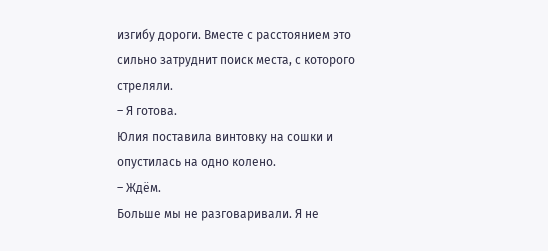изгибу дороги. Вместе с расстоянием это сильно затруднит поиск места, с которого стреляли.
– Я готова.
Юлия поставила винтовку на сошки и опустилась на одно колено.
– Ждём.
Больше мы не разговаривали. Я не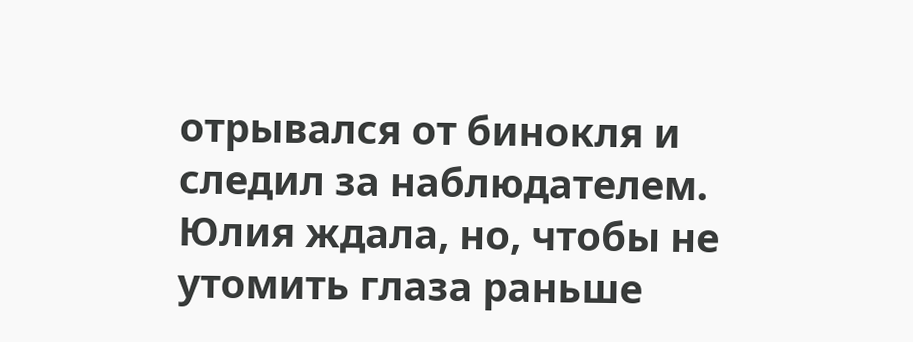отрывался от бинокля и следил за наблюдателем. Юлия ждала, но, чтобы не утомить глаза раньше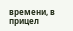времени, в прицел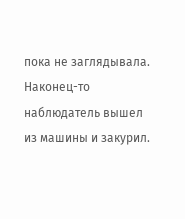пока не заглядывала. Наконец-то наблюдатель вышел из машины и закурил.